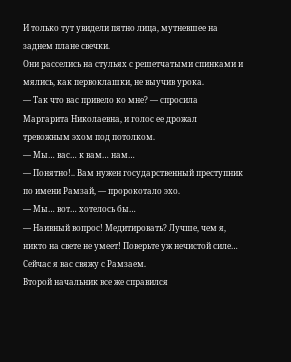И только тут увидели пятно лица, мутневшее на заднем плане свечки.
Они расселись на стульях с решетчатыми спинками и мялись, как первоклашки, не выучив урока.
— Так что вас привело ко мне? — спросила Маргарита Николаевна, и голос ее дрожал тревожным эхом под потолком.
— Мы… вас… к вам… нам…
— Понятно!.. Вам нужен государственный преступник по имени Рамзай, — пророкотало эхо.
— Мы… вот… хотелось бы…
— Наивный вопрос! Медитировать? Лучше, чем я, никто на свете не умеет! Поверьте уж нечистой силе… Сейчас я вас свяжу с Рамзаем.
Второй начальник все же справился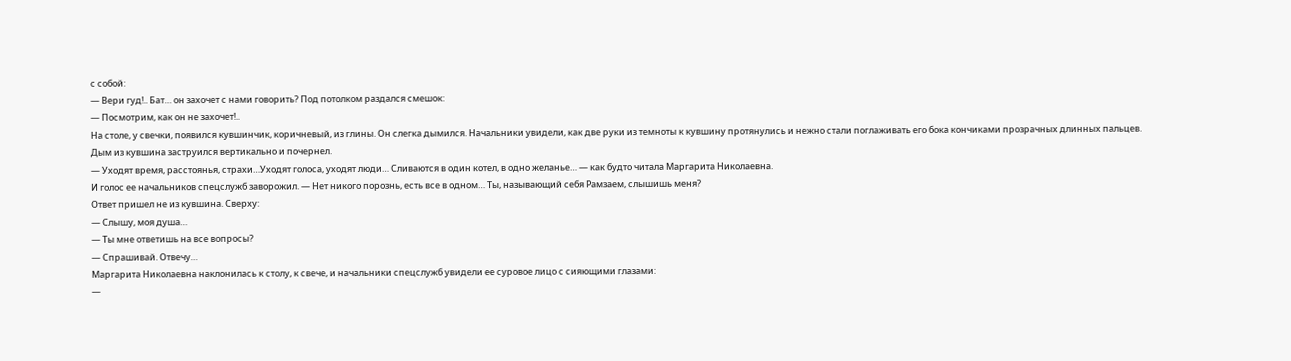с собой:
— Вери гуд!.. Бат… он захочет с нами говорить? Под потолком раздался смешок:
— Посмотрим, как он не захочет!..
На столе, у свечки, появился кувшинчик, коричневый, из глины. Он слегка дымился. Начальники увидели, как две руки из темноты к кувшину протянулись и нежно стали поглаживать его бока кончиками прозрачных длинных пальцев.
Дым из кувшина заструился вертикально и почернел.
— Уходят время, расстоянья, страхи…Уходят голоса, уходят люди… Сливаются в один котел, в одно желанье… — как будто читала Маргарита Николаевна.
И голос ее начальников спецслужб заворожил. — Нет никого порознь, есть все в одном… Ты, называющий себя Рамзаем, слышишь меня?
Ответ пришел не из кувшина. Сверху:
— Слышу, моя душа…
— Ты мне ответишь на все вопросы?
— Спрашивай. Отвечу…
Маргарита Николаевна наклонилась к столу, к свече, и начальники спецслужб увидели ее суровое лицо с сияющими глазами:
—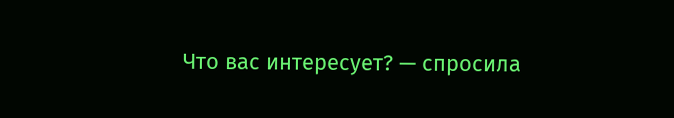Что вас интересует? — спросила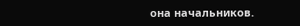она начальников.